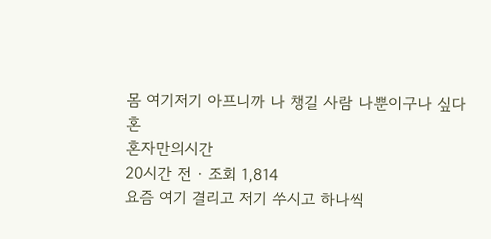몸 여기저기 아프니까 나 챙길 사람 나뿐이구나 싶다
혼
혼자만의시간
20시간 전 · 조회 1,814
요즘 여기 결리고 저기 쑤시고 하나씩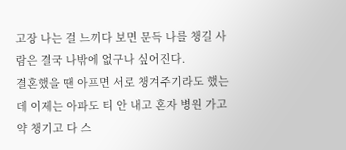고장 나는 걸 느끼다 보면 문득 나를 챙길 사람은 결국 나밖에 없구나 싶어진다.
결혼했을 땐 아프면 서로 챙겨주기라도 했는데 이제는 아파도 티 안 내고 혼자 병원 가고 약 챙기고 다 스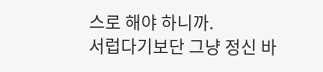스로 해야 하니까.
서럽다기보단 그냥 정신 바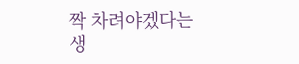짝 차려야겠다는 생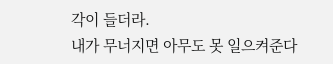각이 들더라.
내가 무너지면 아무도 못 일으켜준다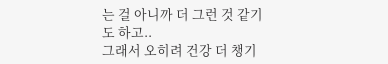는 걸 아니까 더 그런 것 같기도 하고..
그래서 오히려 건강 더 챙기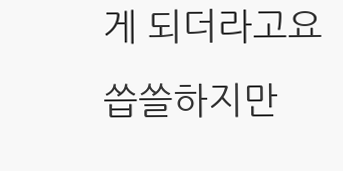게 되더라고요 씁쓸하지만